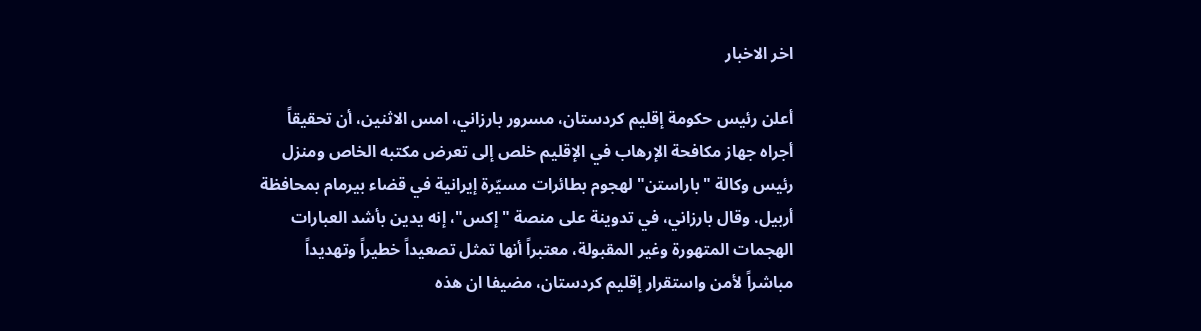اخر الاخبار

أعلن رئيس حكومة إقليم كردستان، مسرور بارزاني، امس الاثنين، أن تحقيقاً أجراه جهاز مكافحة الإرهاب في الإقليم خلص إلى تعرض مكتبه الخاص ومنزل رئيس وكالة "باراستن" لهجوم بطائرات مسيّرة إيرانية في قضاء بيرمام بمحافظة أربيل. وقال بارزاني، في تدوينة على منصة "إكس"، إنه يدين بأشد العبارات الهجمات المتهورة وغير المقبولة، معتبراً أنها تمثل تصعيداً خطيراً وتهديداً مباشراً لأمن واستقرار إقليم كردستان، مضيفا ان هذه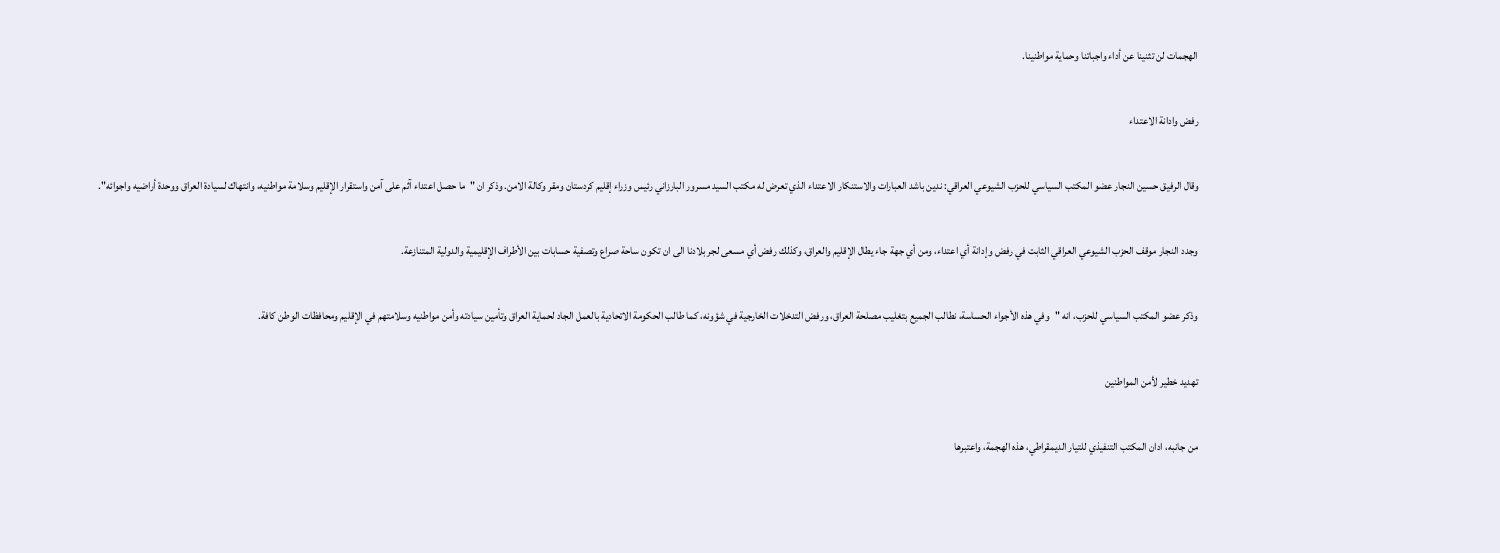الهجمات لن تثنينا عن أداء واجباتنا وحماية مواطنينا.

رفض وادانة الاعتداء

وقال الرفيق حسين النجار عضو المكتب السياسي للحزب الشيوعي العراقي: ندين باشد العبارات والاستنكار الاعتداء الذي تعرض له مكتب السيد مسرور البارزاني رئيس وزراء إقليم كردستان ومقر وكالة الامن. وذكر ان "ما حصل اعتداء آثم على آمن واستقرار الإقليم وسلامة مواطنيه، وانتهاك لسيادة العراق ووحدة أراضيه واجوائه".

وجدد النجار موقف الحزب الشيوعي العراقي الثابت في رفض وإدانة أي اعتداء، ومن أي جهة جاء يطال الإقليم والعراق، وكذلك رفض أي مسعى لجر بلادنا الى ان تكون ساحة صراع وتصفية حسابات بين الأطراف الإقليمية والدولية المتنازعة.

وذكر عضو المكتب السياسي للحزب، انه "وفي هذه الأجواء الحساسة، نطالب الجميع بتغليب مصلحة العراق، ورفض التدخلات الخارجية في شؤونه، كما طالب الحكومة الاتحادية بالعمل الجاد لحماية العراق وتأمين سيادته وأمن مواطنيه وسلامتهم في الإقليم ومحافظات الوطن كافة.

تهديد خطير لأمن المواطنين

من جانبه، ادان المكتب التنفيذي للتيار الديمقراطي، هذه الهجمة، واعتبرها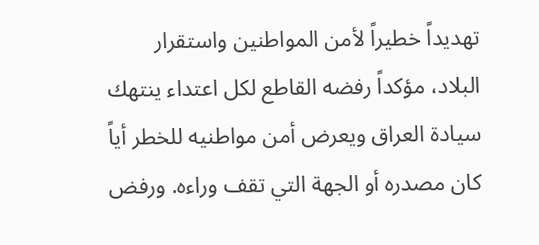تهديداً خطيراً لأمن المواطنين واستقرار البلاد، مؤكداً رفضه القاطع لكل اعتداء ينتهك سيادة العراق ويعرض أمن مواطنيه للخطر أياً كان مصدره أو الجهة التي تقف وراءه. ورفض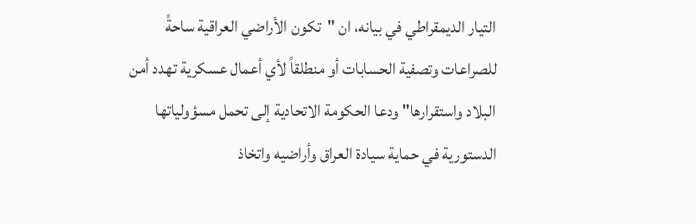التيار الديمقراطي في بيانه، ان "تكون الأراضي العراقية ساحةً للصراعات وتصفية الحسابات أو منطلقاً لأي أعمال عسكرية تهدد أمن البلاد واستقرارها" ودعا الحكومة الاتحادية إلى تحمل مسؤولياتها الدستورية في حماية سيادة العراق وأراضيه واتخاذ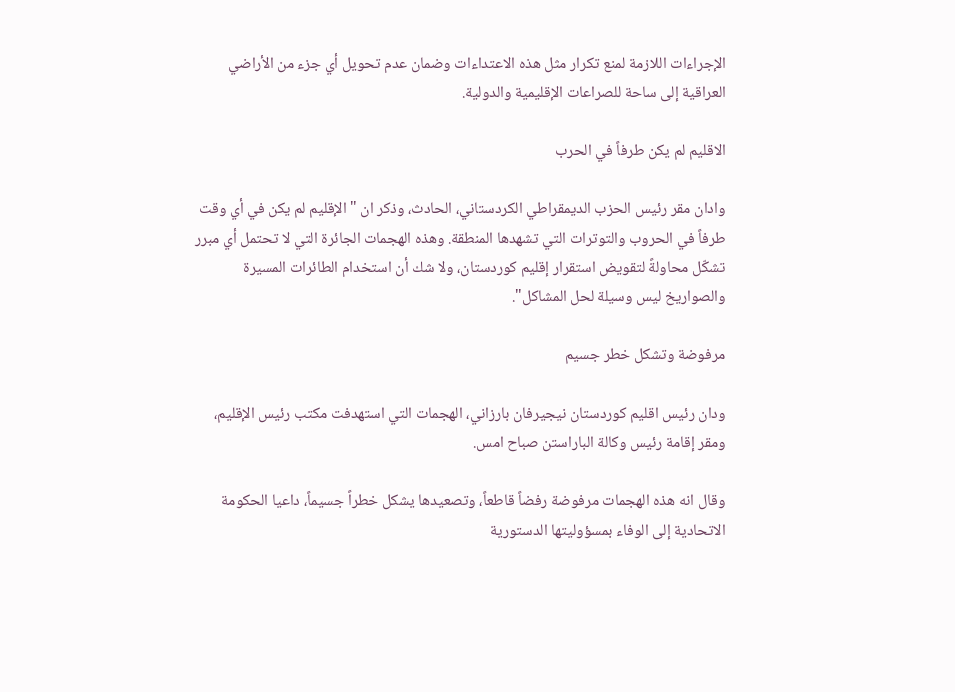الإجراءات اللازمة لمنع تكرار مثل هذه الاعتداءات وضمان عدم تحويل أي جزء من الأراضي العراقية إلى ساحة للصراعات الإقليمية والدولية.

الاقليم لم يكن طرفاً في الحرب

وادان مقر رئيس الحزب الديمقراطي الكردستاني، الحادث، وذكر ان " الإقليم لم يكن في أي وقت طرفاً في الحروب والتوترات التي تشهدها المنطقة. وهذه الهجمات الجائرة التي لا تحتمل أي مبرر تشكّل محاولةً لتقويض استقرار إقليم كوردستان، ولا شك أن استخدام الطائرات المسيرة والصواريخ ليس وسيلة لحل المشاكل".

مرفوضة وتشكل خطر جسيم

ودان رئيس اقليم كوردستان نيجيرفان بارزاني، الهجمات التي استهدفت مكتب رئيس الإقليم، ومقر إقامة رئيس وكالة الباراستن صباح امس.

وقال انه هذه الهجمات مرفوضة رفضاً قاطعاً، وتصعيدها يشكل خطراً جسيماً، داعيا الحكومة الاتحادية إلى الوفاء بمسؤوليتها الدستورية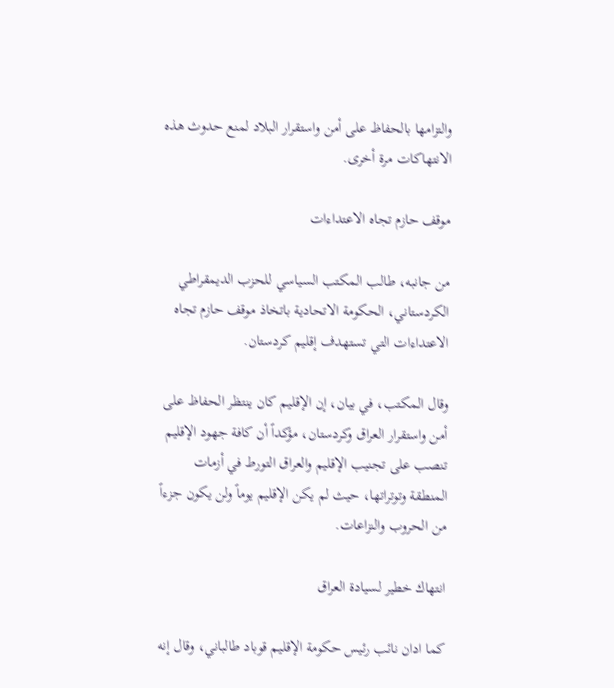والتزامها بالحفاظ على أمن واستقرار البلاد لمنع حدوث هذه الانتهاكات مرة أخرى.

موقف حازم تجاه الاعتداءات

من جانبه، طالب المكتب السياسي للحزب الديمقراطي الكردستاني، الحكومة الاتحادية باتخاذ موقف حازم تجاه الاعتداءات التي تستهدف إقليم كردستان.

وقال المكتب، في بيان، إن الإقليم كان ينتظر الحفاظ على أمن واستقرار العراق وكردستان، مؤكداً أن كافة جهود الإقليم تنصب على تجنيب الإقليم والعراق التورط في أزمات المنطقة وتوتراتها، حيث لم يكن الإقليم يوماً ولن يكون جزءاً من الحروب والنزاعات.

انتهاك خطير لسيادة العراق

كما ادان نائب رئيس حكومة الإقليم قوباد طالباني، وقال إنه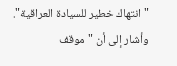"انتهاك خطير للسيادة العراقية". وأشار إلى أن "موقف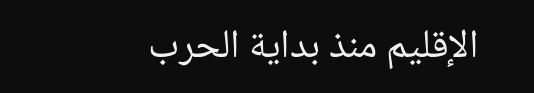الإقليم منذ بداية الحرب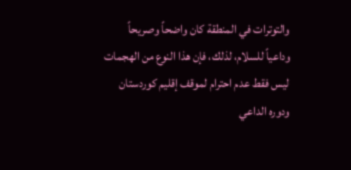والتوترات في المنطقة كان واضحاً وصريحاً وداعياً للسلام، لذلك، فإن هذا النوع من الهجمات ليس فقط عدم احترام لموقف إقليم كوردستان ودوره الداعي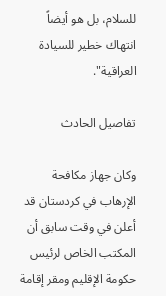للسلام، بل هو أيضاً انتهاك خطير للسيادة العراقية".

تفاصيل الحادث

وكان جهاز مكافحة الإرهاب في كردستان قد أعلن في وقت سابق أن المكتب الخاص لرئيس حكومة الإقليم ومقر إقامة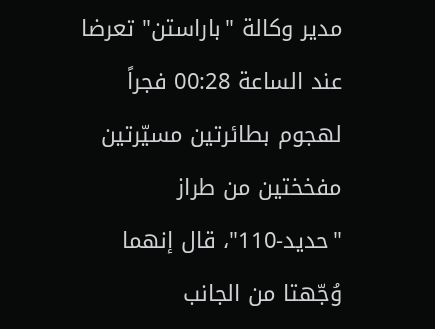مدير وكالة "باراستن" تعرضا عند الساعة 00:28 فجراً لهجوم بطائرتين مسيّرتين مفخختين من طراز "حديد-110"، قال إنهما وُجّهتا من الجانب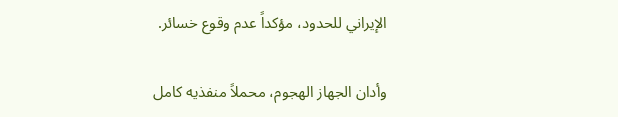الإيراني للحدود، مؤكداً عدم وقوع خسائر.

وأدان الجهاز الهجوم، محملاً منفذيه كامل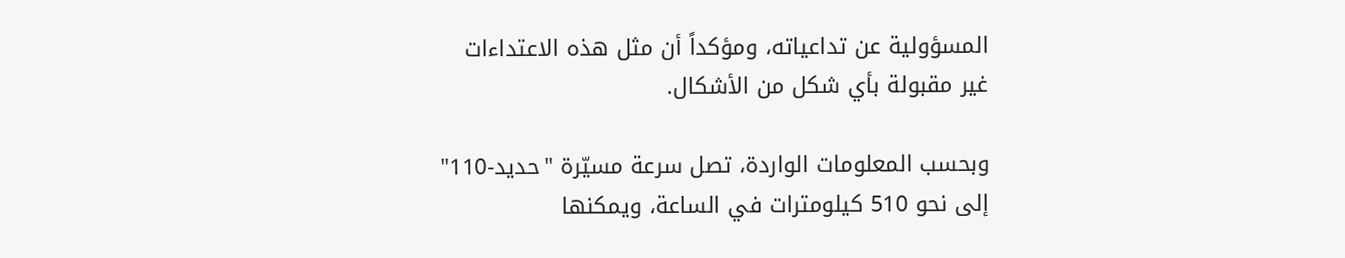المسؤولية عن تداعياته، ومؤكداً أن مثل هذه الاعتداءات غير مقبولة بأي شكل من الأشكال.

وبحسب المعلومات الواردة، تصل سرعة مسيّرة "حديد-110" إلى نحو 510 كيلومترات في الساعة، ويمكنها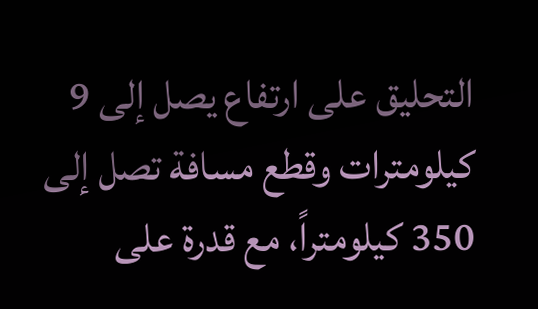التحليق على ارتفاع يصل إلى 9 كيلومترات وقطع مسافة تصل إلى 350 كيلومتراً، مع قدرة على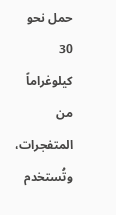حمل نحو 30 كيلوغراماً من المتفجرات، وتُستخدم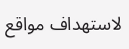لاستهداف مواقع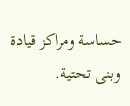حساسة ومراكز قيادة وبنى تحتية.